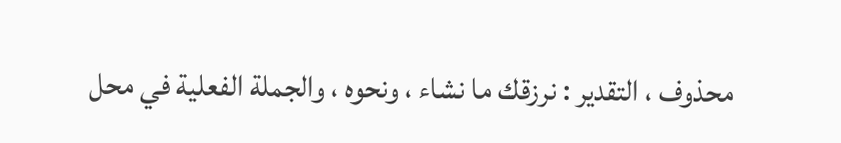محذوف ، التقدير : نرزقك ما نشاء ، ونحوه ، والجملة الفعلية في محل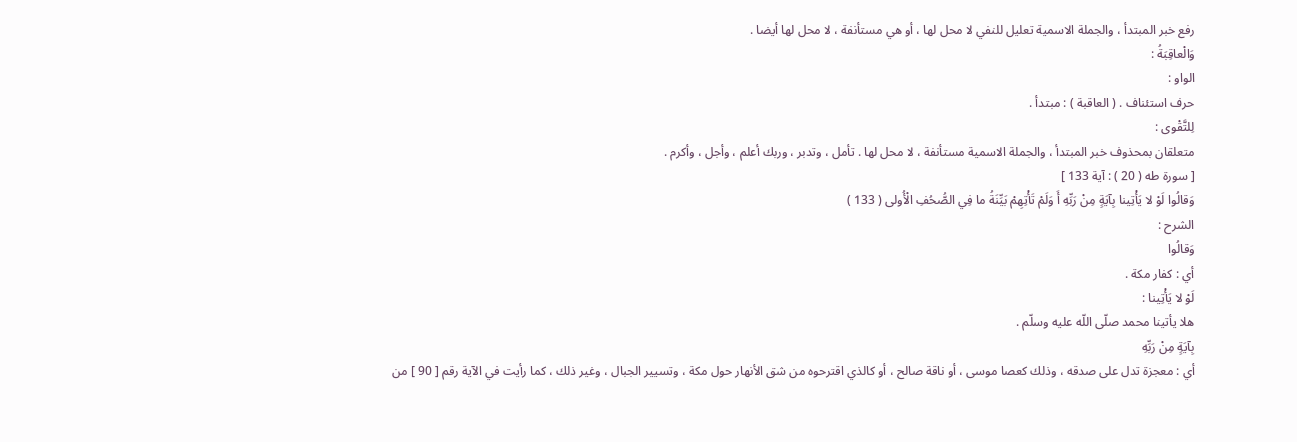رفع خبر المبتدأ ، والجملة الاسمية تعليل للنفي لا محل لها ، أو هي مستأنفة ، لا محل لها أيضا .
وَالْعاقِبَةُ :
الواو :
حرف استئناف . ( العاقبة ) : مبتدأ .
لِلتَّقْوى :
متعلقان بمحذوف خبر المبتدأ ، والجملة الاسمية مستأنفة ، لا محل لها . تأمل ، وتدبر ، وربك أعلم ، وأجل ، وأكرم .
[ سورة طه ( 20 ) : آية 133 ]
وَقالُوا لَوْ لا يَأْتِينا بِآيَةٍ مِنْ رَبِّهِ أَ وَلَمْ تَأْتِهِمْ بَيِّنَةُ ما فِي الصُّحُفِ الْأُولى ( 133 )
الشرح :
وَقالُوا
أي : كفار مكة .
لَوْ لا يَأْتِينا :
هلا يأتينا محمد صلّى اللّه عليه وسلّم .
بِآيَةٍ مِنْ رَبِّهِ
أي : معجزة تدل على صدقه ، وذلك كعصا موسى ، أو ناقة صالح ، أو كالذي اقترحوه من شق الأنهار حول مكة ، وتسيير الجبال ، وغير ذلك ، كما رأيت في الآية رقم [ 90 ] من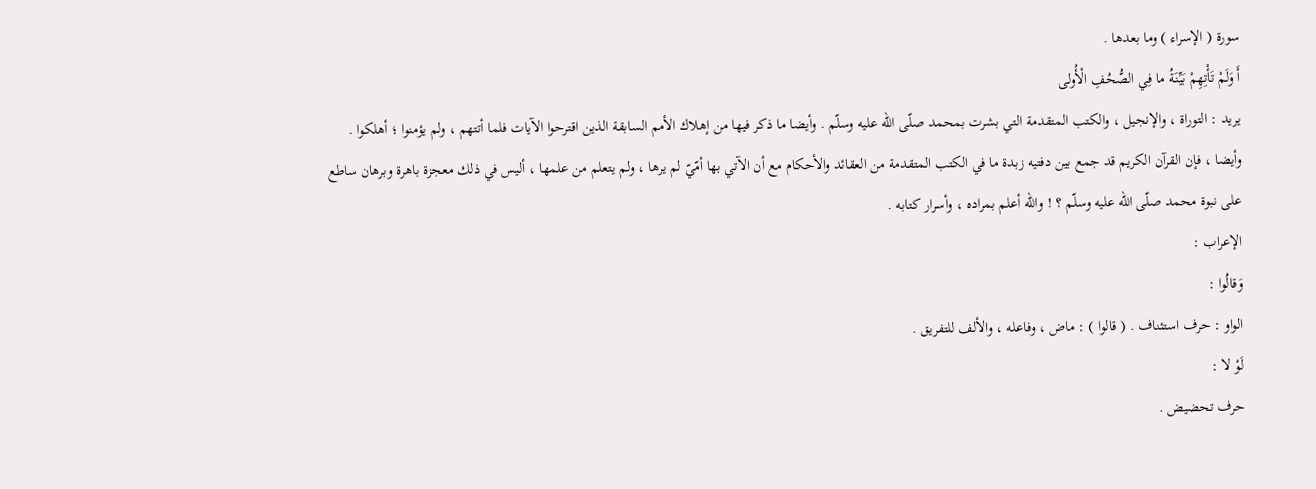سورة ( الإسراء ) وما بعدها .
أَ وَلَمْ تَأْتِهِمْ بَيِّنَةُ ما فِي الصُّحُفِ الْأُولى
يريد : التوراة ، والإنجيل ، والكتب المتقدمة التي بشرت بمحمد صلّى اللّه عليه وسلّم . وأيضا ما ذكر فيها من إهلاك الأمم السابقة الذين اقترحوا الآيات فلما أتتهم ، ولم يؤمنوا ؛ أهلكوا . وأيضا ، فإن القرآن الكريم قد جمع بين دفتيه زبدة ما في الكتب المتقدمة من العقائد والأحكام مع أن الآتي بها أمّيّ لم يرها ، ولم يتعلم من علمها ، أليس في ذلك معجزة باهرة وبرهان ساطع على نبوة محمد صلّى اللّه عليه وسلّم ؟ ! واللّه أعلم بمراده ، وأسرار كتابه .
الإعراب :
وَقالُوا :
الواو : حرف استئناف . ( قالوا ) : ماض ، وفاعله ، والألف للتفريق .
لَوْ لا :
حرف تحضيض .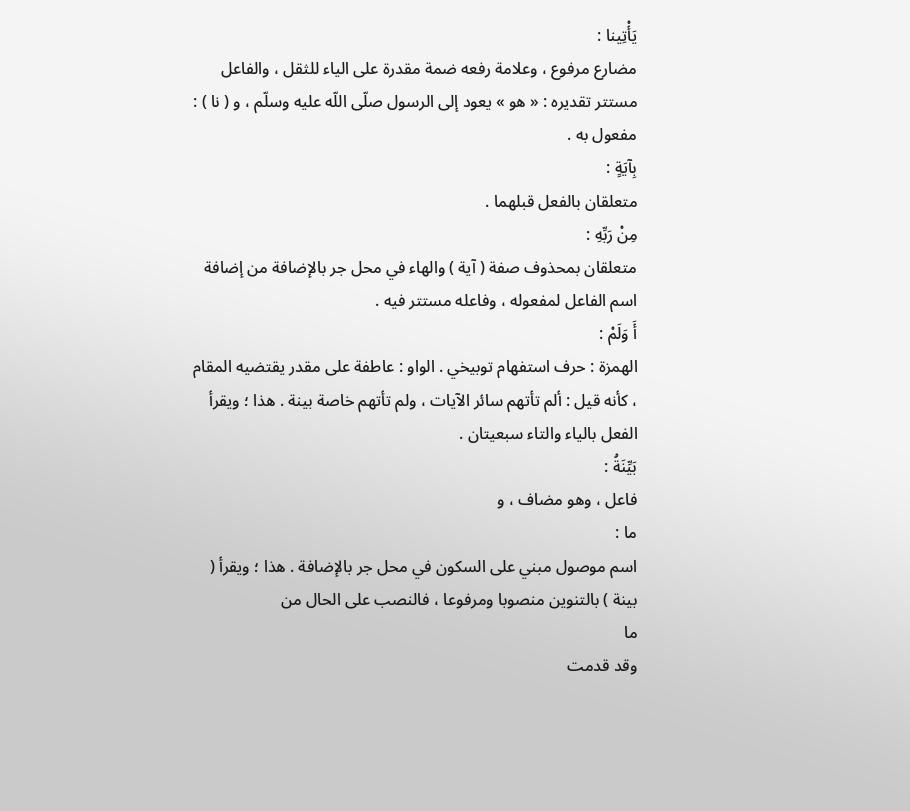يَأْتِينا :
مضارع مرفوع ، وعلامة رفعه ضمة مقدرة على الياء للثقل ، والفاعل مستتر تقديره : « هو » يعود إلى الرسول صلّى اللّه عليه وسلّم ، و ( نا ) : مفعول به .
بِآيَةٍ :
متعلقان بالفعل قبلهما .
مِنْ رَبِّهِ :
متعلقان بمحذوف صفة ( آية ) والهاء في محل جر بالإضافة من إضافة اسم الفاعل لمفعوله ، وفاعله مستتر فيه .
أَ وَلَمْ :
الهمزة : حرف استفهام توبيخي . الواو : عاطفة على مقدر يقتضيه المقام ، كأنه قيل : ألم تأتهم سائر الآيات ، ولم تأتهم خاصة بينة . هذا ؛ ويقرأ الفعل بالياء والتاء سبعيتان .
بَيِّنَةُ :
فاعل ، وهو مضاف ، و
ما :
اسم موصول مبني على السكون في محل جر بالإضافة . هذا ؛ ويقرأ ( بينة ) بالتنوين منصوبا ومرفوعا ، فالنصب على الحال من
ما
وقد قدمت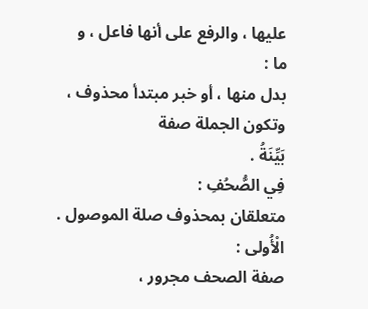عليها ، والرفع على أنها فاعل ، و
ما :
بدل منها ، أو خبر مبتدأ محذوف ، وتكون الجملة صفة
بَيِّنَةُ .
فِي الصُّحُفِ :
متعلقان بمحذوف صلة الموصول .
الْأُولى :
صفة الصحف مجرور ،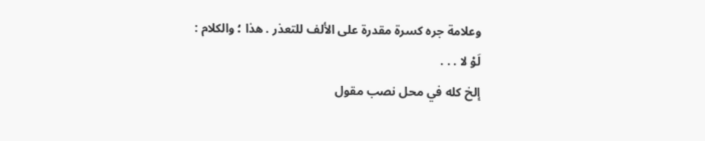وعلامة جره كسرة مقدرة على الألف للتعذر . هذا ؛ والكلام :
لَوْ لا . . .
إلخ كله في محل نصب مقول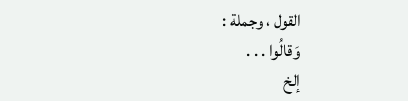القول ، وجملة :
وَقالُوا . . .
إلخ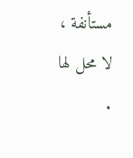مستأنفة ، لا محل لها .